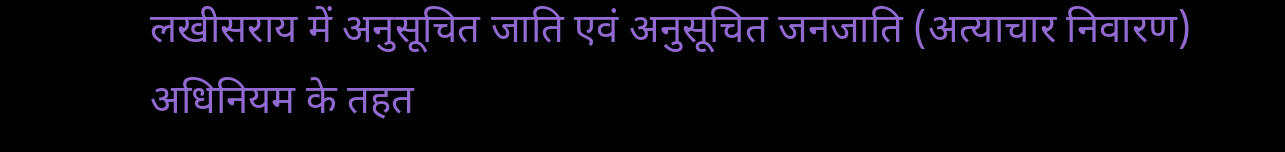लखीसराय में अनुसूचित जाति एवं अनुसूचित जनजाति (अत्याचार निवारण) अधिनियम के तहत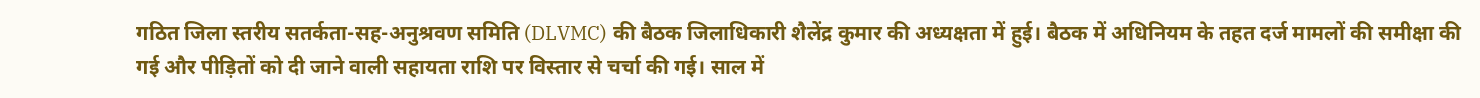गठित जिला स्तरीय सतर्कता-सह-अनुश्रवण समिति (DLVMC) की बैठक जिलाधिकारी शैलेंद्र कुमार की अध्यक्षता में हुई। बैठक में अधिनियम के तहत दर्ज मामलों की समीक्षा की गई और पीड़ितों को दी जाने वाली सहायता राशि पर विस्तार से चर्चा की गई। साल में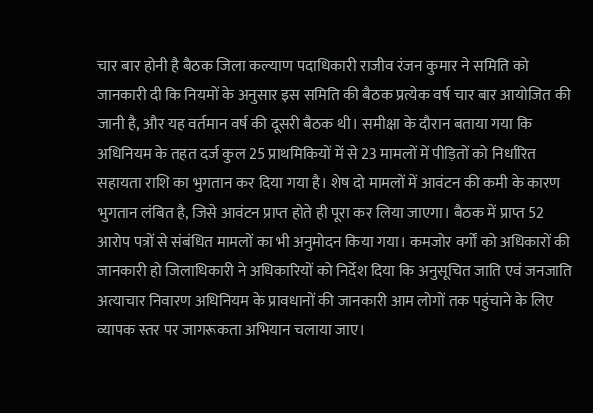चार बार होनी है बैठक जिला कल्याण पदाधिकारी राजीव रंजन कुमार ने समिति को जानकारी दी कि नियमों के अनुसार इस समिति की बैठक प्रत्येक वर्ष चार बार आयोजित की जानी है, और यह वर्तमान वर्ष की दूसरी बैठक थी। समीक्षा के दौरान बताया गया कि अधिनियम के तहत दर्ज कुल 25 प्राथमिकियों में से 23 मामलों में पीड़ितों को निर्धारित सहायता राशि का भुगतान कर दिया गया है। शेष दो मामलों में आवंटन की कमी के कारण भुगतान लंबित है, जिसे आवंटन प्राप्त होते ही पूरा कर लिया जाएगा। बैठक में प्राप्त 52 आरोप पत्रों से संबंधित मामलों का भी अनुमोदन किया गया। कमजोर वर्गों को अधिकारों की जानकारी हो जिलाधिकारी ने अधिकारियों को निर्देश दिया कि अनुसूचित जाति एवं जनजाति अत्याचार निवारण अधिनियम के प्रावधानों की जानकारी आम लोगों तक पहुंचाने के लिए व्यापक स्तर पर जागरूकता अभियान चलाया जाए।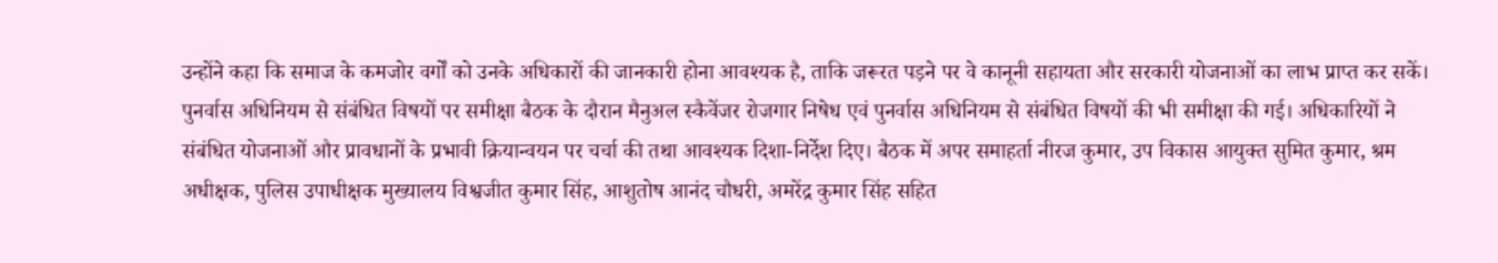उन्होंने कहा कि समाज के कमजोर वर्गों को उनके अधिकारों की जानकारी होना आवश्यक है, ताकि जरूरत पड़ने पर वे कानूनी सहायता और सरकारी योजनाओं का लाभ प्राप्त कर सकें। पुनर्वास अधिनियम से संबंधित विषयों पर समीक्षा बैठक के दौरान मैनुअल स्कैवेंजर रोजगार निषेध एवं पुनर्वास अधिनियम से संबंधित विषयों की भी समीक्षा की गई। अधिकारियों ने संबंधित योजनाओं और प्रावधानों के प्रभावी क्रियान्वयन पर चर्चा की तथा आवश्यक दिशा-निर्देश दिए। बैठक में अपर समाहर्ता नीरज कुमार, उप विकास आयुक्त सुमित कुमार, श्रम अधीक्षक, पुलिस उपाधीक्षक मुख्यालय विश्वजीत कुमार सिंह, आशुतोष आनंद चौधरी, अमरेंद्र कुमार सिंह सहित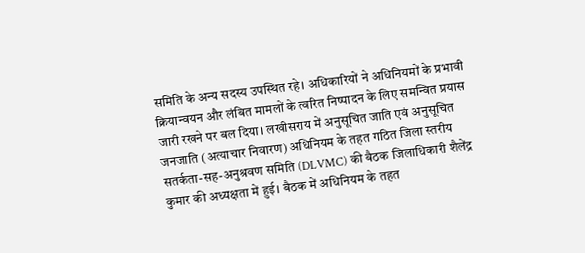समिति के अन्य सदस्य उपस्थित रहे। अधिकारियों ने अधिनियमों के प्रभावी क्रियान्वयन और लंबित मामलों के त्वरित निष्पादन के लिए समन्वित प्रयास जारी रखने पर बल दिया। लखीसराय में अनुसूचित जाति एवं अनुसूचित जनजाति (अत्याचार निवारण) अधिनियम के तहत गठित जिला स्तरीय सतर्कता-सह-अनुश्रवण समिति (DLVMC) की बैठक जिलाधिकारी शैलेंद्र कुमार की अध्यक्षता में हुई। बैठक में अधिनियम के तहत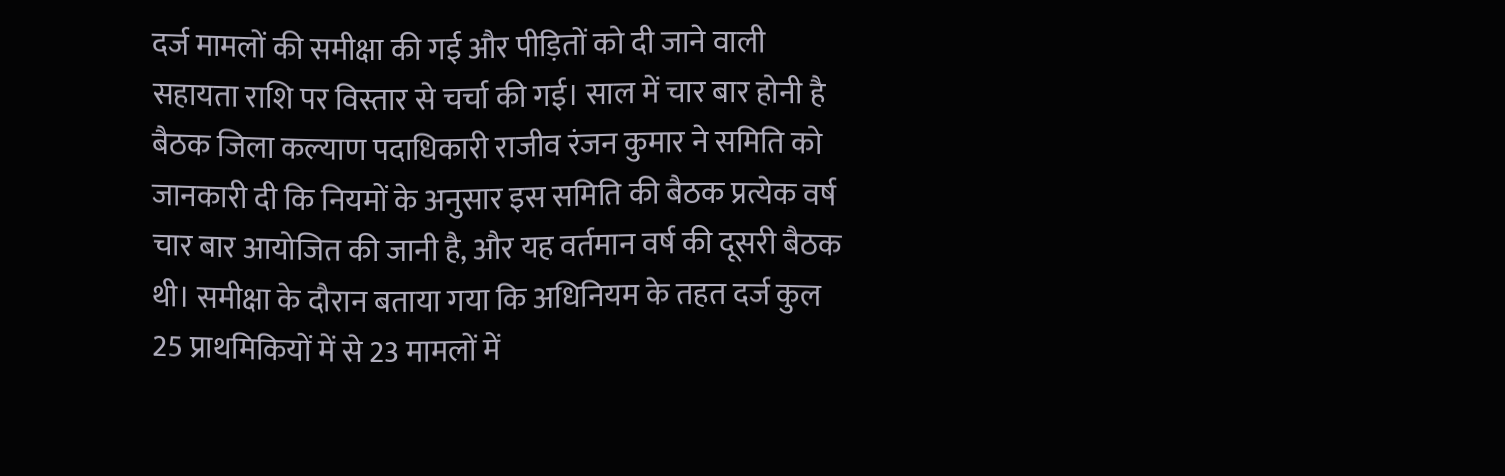दर्ज मामलों की समीक्षा की गई और पीड़ितों को दी जाने वाली सहायता राशि पर विस्तार से चर्चा की गई। साल में चार बार होनी है बैठक जिला कल्याण पदाधिकारी राजीव रंजन कुमार ने समिति को जानकारी दी कि नियमों के अनुसार इस समिति की बैठक प्रत्येक वर्ष चार बार आयोजित की जानी है, और यह वर्तमान वर्ष की दूसरी बैठक थी। समीक्षा के दौरान बताया गया कि अधिनियम के तहत दर्ज कुल 25 प्राथमिकियों में से 23 मामलों में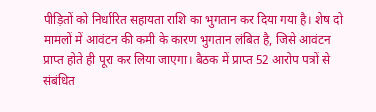पीड़ितों को निर्धारित सहायता राशि का भुगतान कर दिया गया है। शेष दो मामलों में आवंटन की कमी के कारण भुगतान लंबित है, जिसे आवंटन प्राप्त होते ही पूरा कर लिया जाएगा। बैठक में प्राप्त 52 आरोप पत्रों से संबंधित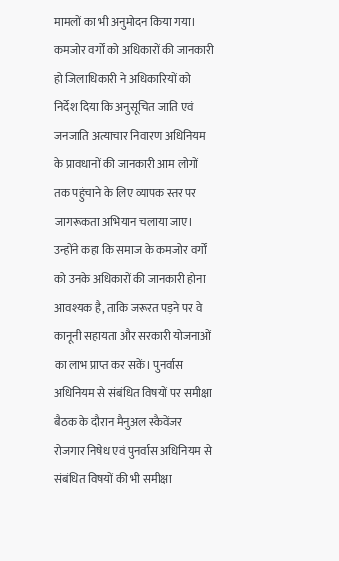मामलों का भी अनुमोदन किया गया। कमजोर वर्गों को अधिकारों की जानकारी हो जिलाधिकारी ने अधिकारियों को निर्देश दिया कि अनुसूचित जाति एवं जनजाति अत्याचार निवारण अधिनियम के प्रावधानों की जानकारी आम लोगों तक पहुंचाने के लिए व्यापक स्तर पर जागरूकता अभियान चलाया जाए। उन्होंने कहा कि समाज के कमजोर वर्गों को उनके अधिकारों की जानकारी होना आवश्यक है, ताकि जरूरत पड़ने पर वे कानूनी सहायता और सरकारी योजनाओं का लाभ प्राप्त कर सकें। पुनर्वास अधिनियम से संबंधित विषयों पर समीक्षा बैठक के दौरान मैनुअल स्कैवेंजर रोजगार निषेध एवं पुनर्वास अधिनियम से संबंधित विषयों की भी समीक्षा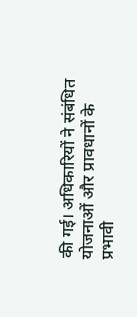की गई। अधिकारियों ने संबंधित योजनाओं और प्रावधानों के प्रभावी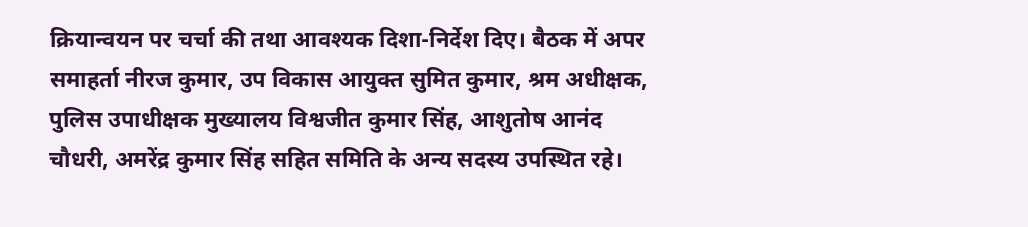क्रियान्वयन पर चर्चा की तथा आवश्यक दिशा-निर्देश दिए। बैठक में अपर समाहर्ता नीरज कुमार, उप विकास आयुक्त सुमित कुमार, श्रम अधीक्षक, पुलिस उपाधीक्षक मुख्यालय विश्वजीत कुमार सिंह, आशुतोष आनंद चौधरी, अमरेंद्र कुमार सिंह सहित समिति के अन्य सदस्य उपस्थित रहे।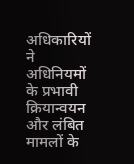अधिकारियों ने अधिनियमों के प्रभावी क्रियान्वयन और लंबित मामलों के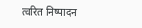त्वरित निष्पादन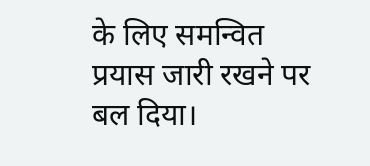के लिए समन्वित प्रयास जारी रखने पर बल दिया।